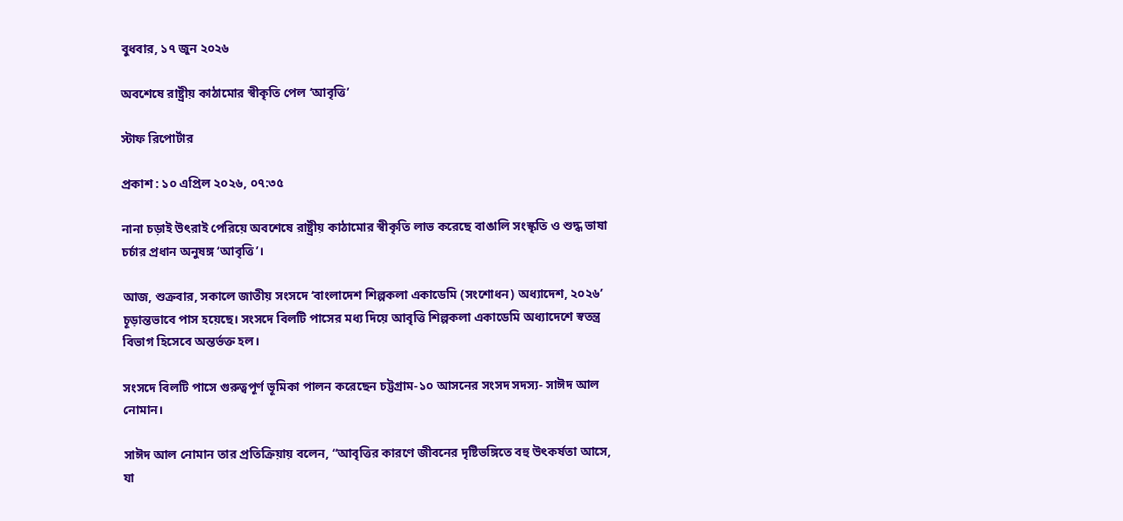বুধবার, ১৭ জুন ২০২৬

অবশেষে রাষ্ট্রীয় কাঠামোর স্বীকৃতি পেল ‘আবৃত্তি’

স্টাফ রিপোর্টার

প্রকাশ : ১০ এপ্রিল ২০২৬, ০৭:৩৫

নানা চড়াই উৎরাই পেরিয়ে অবশেষে রাষ্ট্রীয় কাঠামোর স্বীকৃতি লাভ করেছে বাঙালি সংস্কৃতি ও শুদ্ধ ভাষা চর্চার প্রধান অনুষঙ্গ ‘আবৃত্তি’।

আজ, শুক্রবার, সকালে জাতীয় সংসদে ‘বাংলাদেশ শিল্পকলা একাডেমি (সংশোধন) অধ্যাদেশ, ২০২৬’ চূড়ান্তভাবে পাস হয়েছে। সংসদে বিলটি পাসের মধ্য দিয়ে আবৃত্তি শিল্পকলা একাডেমি অধ্যাদেশে স্বতন্ত্র বিভাগ হিসেবে অন্তর্ভক্ত হল।

সংসদে বিলটি পাসে গুরুত্বপূর্ণ ভূমিকা পালন করেছেন চট্টগ্রাম-১০ আসনের সংসদ সদস্য- সাঈদ আল নোমান।

সাঈদ আল নোমান তার প্রতিক্রিয়ায় বলেন, “আবৃত্তির কারণে জীবনের দৃষ্টিভঙ্গিতে বহু উৎকর্ষতা আসে, যা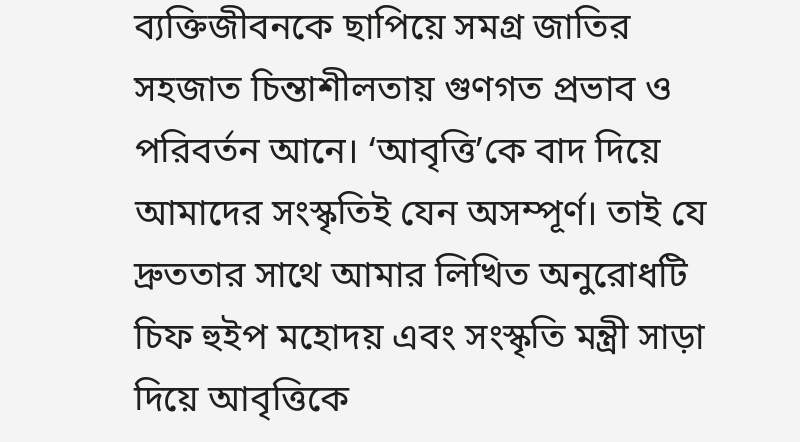ব্যক্তিজীবনকে ছাপিয়ে সমগ্র জাতির সহজাত চিন্তাশীলতায় গুণগত প্রভাব ও পরিবর্তন আনে। ‘আবৃত্তি’কে বাদ দিয়ে আমাদের সংস্কৃতিই যেন অসম্পূর্ণ। তাই যে দ্রুততার সাথে আমার লিখিত অনুরোধটি চিফ হুইপ মহোদয় এবং সংস্কৃতি মন্ত্রী সাড়া দিয়ে আবৃত্তিকে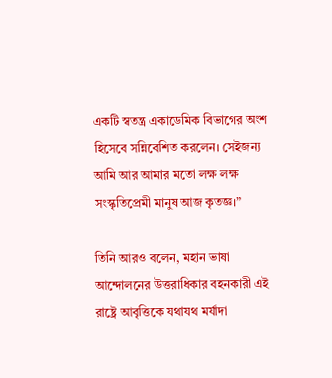একটি স্বতন্ত্র একাডেমিক বিভাগের অংশ হিসেবে সন্নিবেশিত করলেন। সেইজন্য আমি আর আমার মতো লক্ষ লক্ষ সংস্কৃতিপ্রেমী মানুষ আজ কৃতজ্ঞ।”

তিনি আরও বলেন, মহান ভাষা আন্দোলনের উত্তরাধিকার বহনকারী এই রাষ্ট্রে আবৃত্তিকে যথাযথ মর্যাদা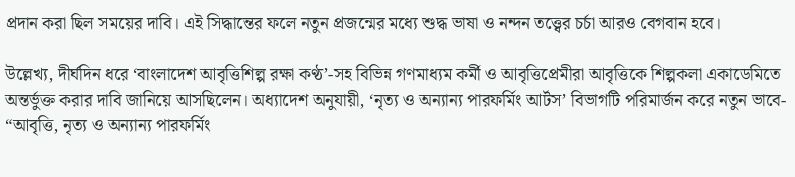প্রদান করা ছিল সময়ের দাবি। এই সিদ্ধান্তের ফলে নতুন প্রজন্মের মধ্যে শুদ্ধ ভাষা ও নন্দন তত্ত্বের চর্চা আরও বেগবান হবে।

উল্লেখ্য, দীর্ঘদিন ধরে ‘বাংলাদেশ আবৃত্তিশিল্প রক্ষা কণ্ঠ’-সহ বিভিন্ন গণমাধ্যম কর্মী ও আবৃত্তিপ্রেমীরা আবৃত্তিকে শিল্পকলা একাডেমিতে অন্তর্ভুক্ত করার দাবি জানিয়ে আসছিলেন। অধ্যাদেশ অনুযায়ী, ‘নৃত্য ও অন্যান্য পারফর্মিং আর্টস’ বিভাগটি পরিমার্জন করে নতুন ভাবে- “আবৃত্তি, নৃত্য ও অন্যান্য পারফর্মিং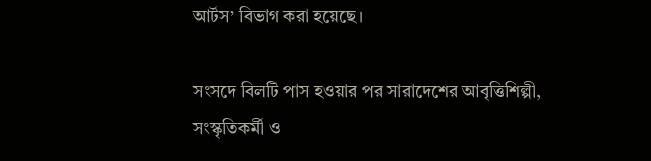আর্টস’ বিভাগ করা হয়েছে।

সংসদে বিলটি পাস হওয়ার পর সারাদেশের আবৃত্তিশিল্পী, সংস্কৃতিকর্মী ও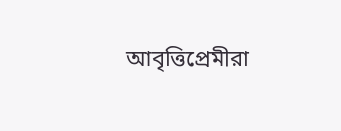আবৃত্তিপ্রেমীরা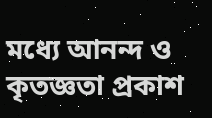মধ্যে আনন্দ ও কৃতজ্ঞতা প্রকাশ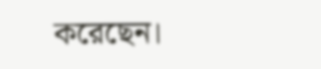করেছেন।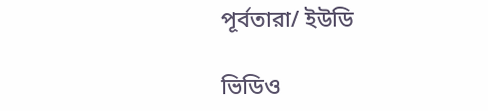পূর্বতারা/ ইউডি

ভিডিও